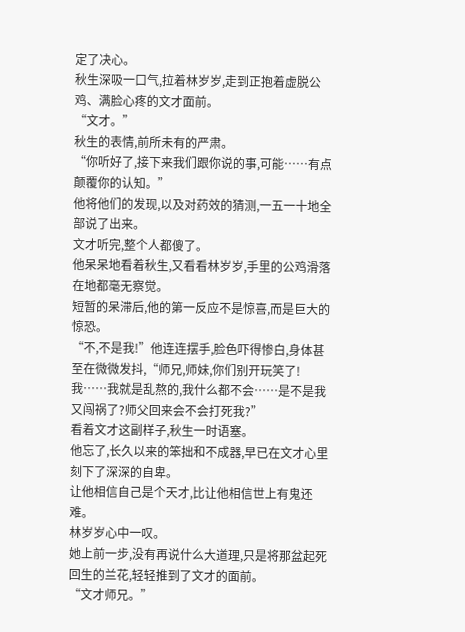定了决心。
秋生深吸一口气,拉着林岁岁,走到正抱着虚脱公鸡、满脸心疼的文才面前。
“文才。”
秋生的表情,前所未有的严肃。
“你听好了,接下来我们跟你说的事,可能……有点颠覆你的认知。”
他将他们的发现,以及对药效的猜测,一五一十地全部说了出来。
文才听完,整个人都傻了。
他呆呆地看着秋生,又看看林岁岁,手里的公鸡滑落在地都毫无察觉。
短暂的呆滞后,他的第一反应不是惊喜,而是巨大的惊恐。
“不,不是我!”他连连摆手,脸色吓得惨白,身体甚至在微微发抖,“师兄,师妹,你们别开玩笑了!我……我就是乱熬的,我什么都不会……是不是我又闯祸了?师父回来会不会打死我?”
看着文才这副样子,秋生一时语塞。
他忘了,长久以来的笨拙和不成器,早已在文才心里刻下了深深的自卑。
让他相信自己是个天才,比让他相信世上有鬼还难。
林岁岁心中一叹。
她上前一步,没有再说什么大道理,只是将那盆起死回生的兰花,轻轻推到了文才的面前。
“文才师兄。”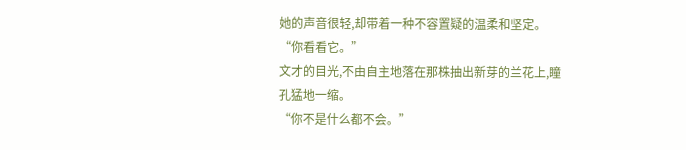她的声音很轻,却带着一种不容置疑的温柔和坚定。
“你看看它。”
文才的目光,不由自主地落在那株抽出新芽的兰花上,瞳孔猛地一缩。
“你不是什么都不会。”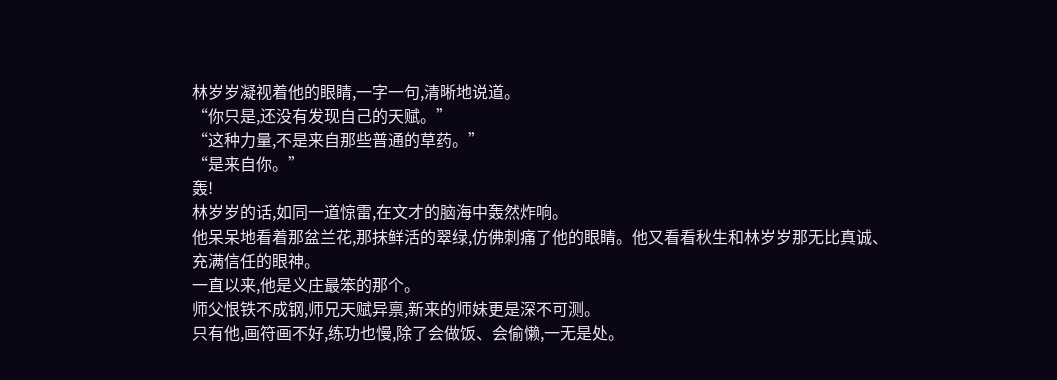林岁岁凝视着他的眼睛,一字一句,清晰地说道。
“你只是,还没有发现自己的天赋。”
“这种力量,不是来自那些普通的草药。”
“是来自你。”
轰!
林岁岁的话,如同一道惊雷,在文才的脑海中轰然炸响。
他呆呆地看着那盆兰花,那抹鲜活的翠绿,仿佛刺痛了他的眼睛。他又看看秋生和林岁岁那无比真诚、充满信任的眼神。
一直以来,他是义庄最笨的那个。
师父恨铁不成钢,师兄天赋异禀,新来的师妹更是深不可测。
只有他,画符画不好,练功也慢,除了会做饭、会偷懒,一无是处。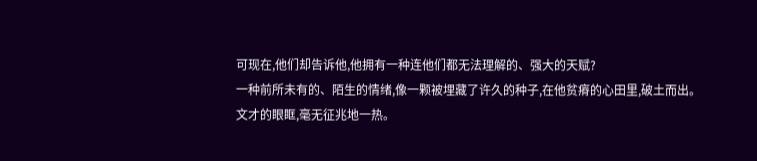可现在,他们却告诉他,他拥有一种连他们都无法理解的、强大的天赋?
一种前所未有的、陌生的情绪,像一颗被埋藏了许久的种子,在他贫瘠的心田里,破土而出。
文才的眼眶,毫无征兆地一热。